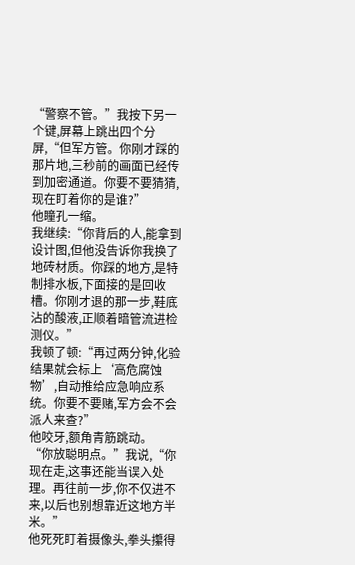“警察不管。”我按下另一个键,屏幕上跳出四个分屏,“但军方管。你刚才踩的那片地,三秒前的画面已经传到加密通道。你要不要猜猜,现在盯着你的是谁?”
他瞳孔一缩。
我继续:“你背后的人,能拿到设计图,但他没告诉你我换了地砖材质。你踩的地方,是特制排水板,下面接的是回收槽。你刚才退的那一步,鞋底沾的酸液,正顺着暗管流进检测仪。”
我顿了顿:“再过两分钟,化验结果就会标上‘高危腐蚀物’,自动推给应急响应系统。你要不要赌,军方会不会派人来查?”
他咬牙,额角青筋跳动。
“你放聪明点。”我说,“你现在走,这事还能当误入处理。再往前一步,你不仅进不来,以后也别想靠近这地方半米。”
他死死盯着摄像头,拳头攥得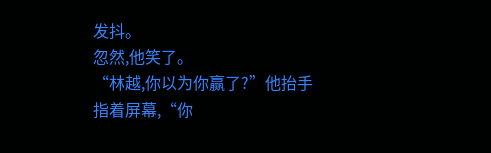发抖。
忽然,他笑了。
“林越,你以为你赢了?”他抬手指着屏幕,“你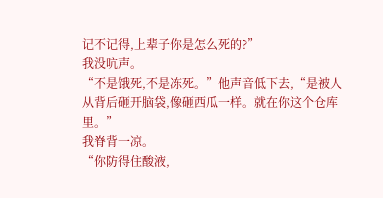记不记得,上辈子你是怎么死的?”
我没吭声。
“不是饿死,不是冻死。”他声音低下去,“是被人从背后砸开脑袋,像砸西瓜一样。就在你这个仓库里。”
我脊背一凉。
“你防得住酸液,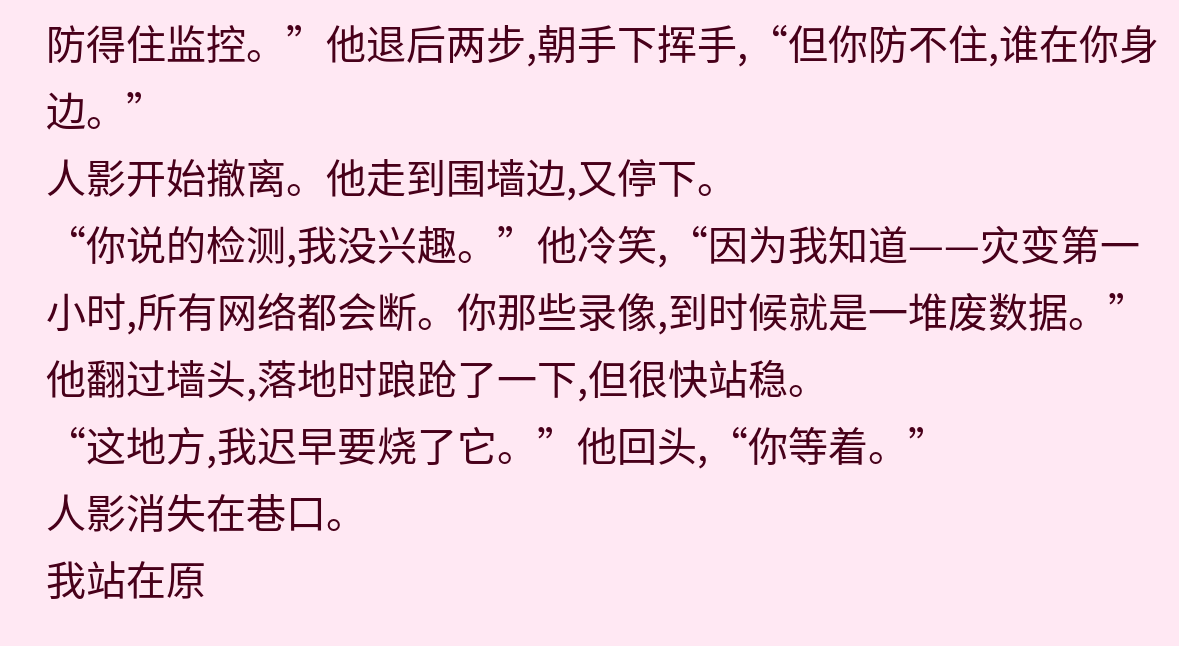防得住监控。”他退后两步,朝手下挥手,“但你防不住,谁在你身边。”
人影开始撤离。他走到围墙边,又停下。
“你说的检测,我没兴趣。”他冷笑,“因为我知道——灾变第一小时,所有网络都会断。你那些录像,到时候就是一堆废数据。”
他翻过墙头,落地时踉跄了一下,但很快站稳。
“这地方,我迟早要烧了它。”他回头,“你等着。”
人影消失在巷口。
我站在原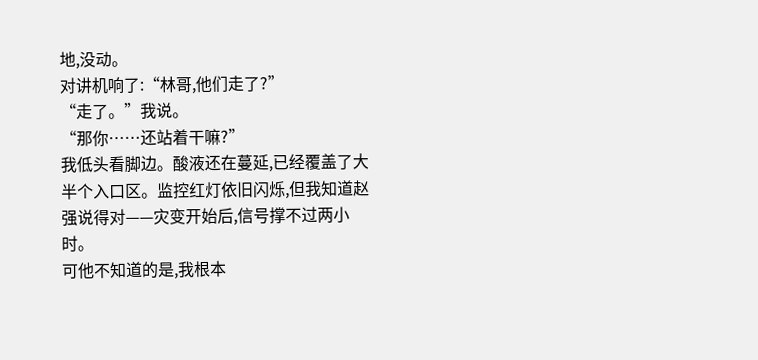地,没动。
对讲机响了:“林哥,他们走了?”
“走了。”我说。
“那你……还站着干嘛?”
我低头看脚边。酸液还在蔓延,已经覆盖了大半个入口区。监控红灯依旧闪烁,但我知道赵强说得对——灾变开始后,信号撑不过两小时。
可他不知道的是,我根本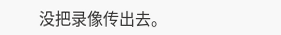没把录像传出去。